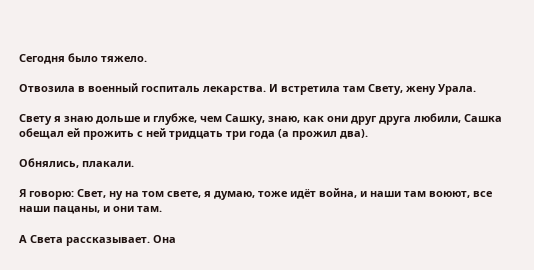Сегодня было тяжело.

Отвозила в военный госпиталь лекарства. И встретила там Свету, жену Урала.

Свету я знаю дольше и глубже, чем Сашку, знаю, как они друг друга любили, Сашка обещал ей прожить с ней тридцать три года (а прожил два).

Обнялись, плакали.

Я говорю: Свет, ну на том свете, я думаю, тоже идёт война, и наши там воюют, все наши пацаны, и они там.

А Света рассказывает. Она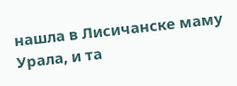нашла в Лисичанске маму Урала, и та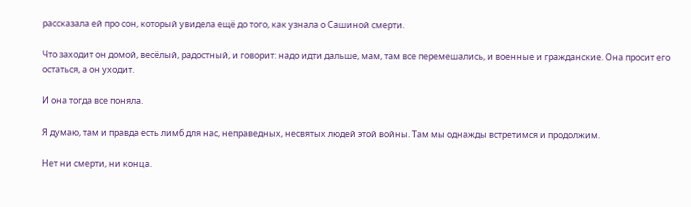рассказала ей про сон, который увидела ещё до того, как узнала о Сашиной смерти.

Что заходит он домой, весёлый, радостный, и говорит: надо идти дальше, мам, там все перемешались, и военные и гражданские. Она просит его остаться, а он уходит.

И она тогда все поняла.

Я думаю, там и правда есть лимб для нас, неправедных, несвятых людей этой войны. Там мы однажды встретимся и продолжим.

Нет ни смерти, ни конца.